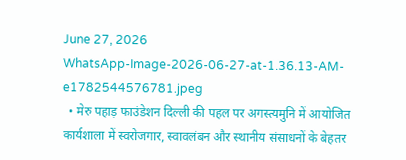June 27, 2026
WhatsApp-Image-2026-06-27-at-1.36.13-AM-e1782544576781.jpeg
  • मेरु पहाड़ फाउंडेशन दिल्ली की पहल पर अगस्त्यमुनि में आयोजित कार्यशाला में स्वरोजगार, स्वावलंबन और स्थानीय संसाधनों के बेहतर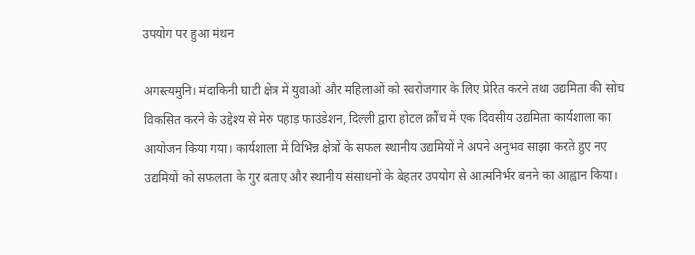उपयोग पर हुआ मंथन

अगस्त्यमुनि। मंदाकिनी घाटी क्षेत्र में युवाओं और महिलाओं को स्वरोजगार के लिए प्रेरित करने तथा उद्यमिता की सोच विकसित करने के उद्देश्य से मेरु पहाड़ फाउंडेशन, दिल्ली द्वारा होटल क्रौंच में एक दिवसीय उद्यमिता कार्यशाला का आयोजन किया गया। कार्यशाला में विभिन्न क्षेत्रों के सफल स्थानीय उद्यमियों ने अपने अनुभव साझा करते हुए नए उद्यमियों को सफलता के गुर बताए और स्थानीय संसाधनों के बेहतर उपयोग से आत्मनिर्भर बनने का आह्वान किया।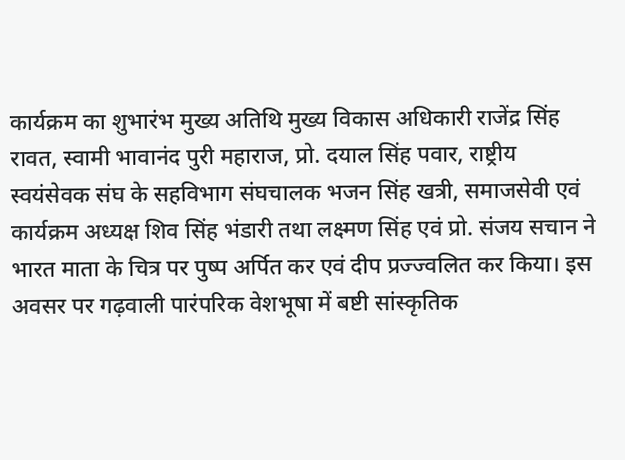कार्यक्रम का शुभारंभ मुख्य अतिथि मुख्य विकास अधिकारी राजेंद्र सिंह रावत, स्वामी भावानंद पुरी महाराज, प्रो. दयाल सिंह पवार, राष्ट्रीय स्वयंसेवक संघ के सहविभाग संघचालक भजन सिंह खत्री, समाजसेवी एवं कार्यक्रम अध्यक्ष शिव सिंह भंडारी तथा लक्ष्मण सिंह एवं प्रो. संजय सचान ने भारत माता के चित्र पर पुष्प अर्पित कर एवं दीप प्रज्ज्वलित कर किया। इस अवसर पर गढ़वाली पारंपरिक वेशभूषा में बष्टी सांस्कृतिक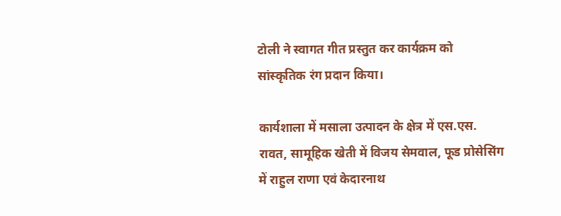टोली ने स्वागत गीत प्रस्तुत कर कार्यक्रम को सांस्कृतिक रंग प्रदान किया।

कार्यशाला में मसाला उत्पादन के क्षेत्र में एस.एस. रावत, सामूहिक खेती में विजय सेमवाल, फूड प्रोसेसिंग में राहुल राणा एवं केदारनाथ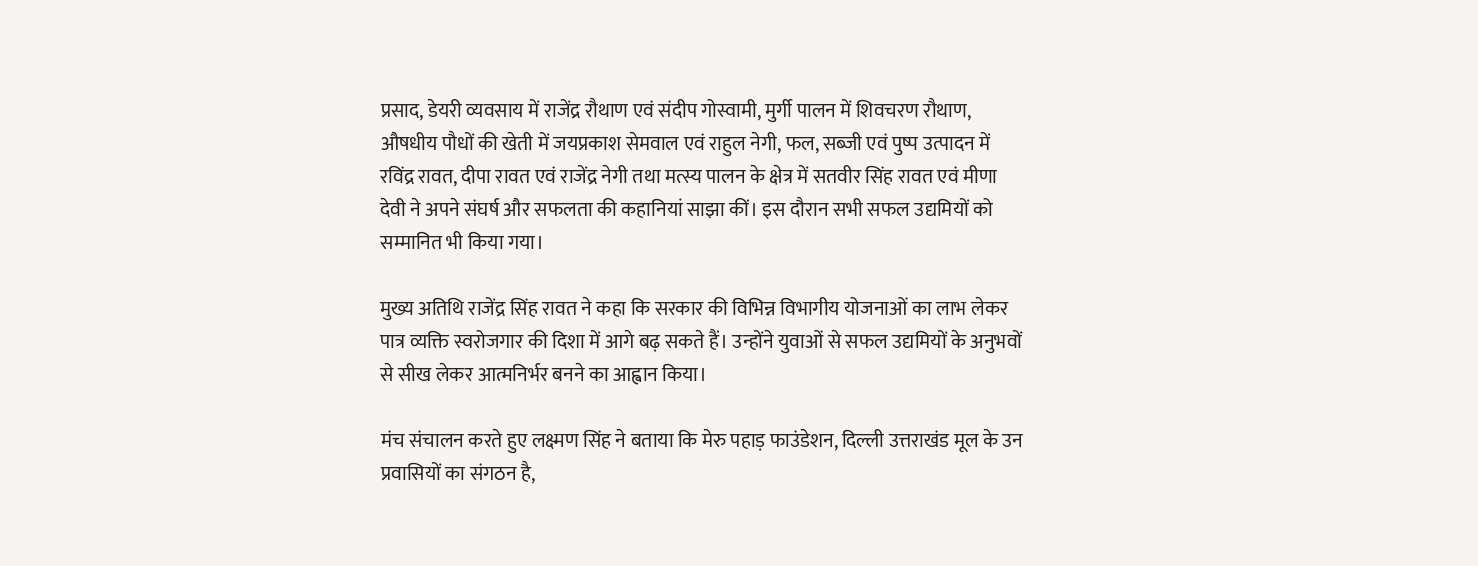प्रसाद, डेयरी व्यवसाय में राजेंद्र रौथाण एवं संदीप गोस्वामी, मुर्गी पालन में शिवचरण रौथाण, औषधीय पौधों की खेती में जयप्रकाश सेमवाल एवं राहुल नेगी, फल, सब्जी एवं पुष्प उत्पादन में रविंद्र रावत, दीपा रावत एवं राजेंद्र नेगी तथा मत्स्य पालन के क्षेत्र में सतवीर सिंह रावत एवं मीणा देवी ने अपने संघर्ष और सफलता की कहानियां साझा कीं। इस दौरान सभी सफल उद्यमियों को सम्मानित भी किया गया।

मुख्य अतिथि राजेंद्र सिंह रावत ने कहा कि सरकार की विभिन्न विभागीय योजनाओं का लाभ लेकर पात्र व्यक्ति स्वरोजगार की दिशा में आगे बढ़ सकते हैं। उन्होंने युवाओं से सफल उद्यमियों के अनुभवों से सीख लेकर आत्मनिर्भर बनने का आह्वान किया।

मंच संचालन करते हुए लक्ष्मण सिंह ने बताया कि मेरु पहाड़ फाउंडेशन, दिल्ली उत्तराखंड मूल के उन प्रवासियों का संगठन है,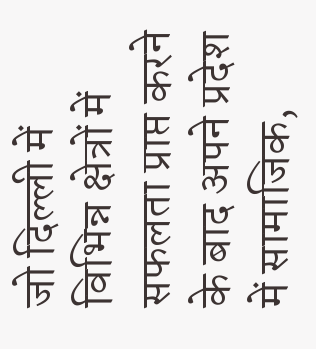जो दिल्ली में विभिन्न क्षेत्रों में सफलता प्राप्त करने के बाद अपने प्रदेश में सामाजिक,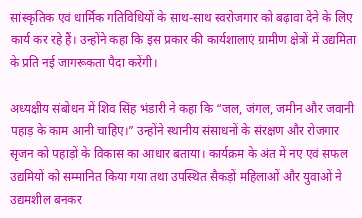सांस्कृतिक एवं धार्मिक गतिविधियों के साथ-साथ स्वरोजगार को बढ़ावा देने के लिए कार्य कर रहे हैं। उन्होंने कहा कि इस प्रकार की कार्यशालाएं ग्रामीण क्षेत्रों में उद्यमिता के प्रति नई जागरूकता पैदा करेंगी।

अध्यक्षीय संबोधन में शिव सिंह भंडारी ने कहा कि “जल, जंगल, जमीन और जवानी पहाड़ के काम आनी चाहिए।” उन्होंने स्थानीय संसाधनों के संरक्षण और रोजगार सृजन को पहाड़ों के विकास का आधार बताया। कार्यक्रम के अंत में नए एवं सफल उद्यमियों को सम्मानित किया गया तथा उपस्थित सैकड़ों महिलाओं और युवाओं ने उद्यमशील बनकर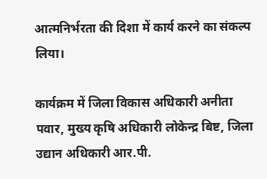आत्मनिर्भरता की दिशा में कार्य करने का संकल्प लिया।

कार्यक्रम में जिला विकास अधिकारी अनीता पवार, मुख्य कृषि अधिकारी लोकेन्द्र बिष्ट, जिला उद्यान अधिकारी आर.पी.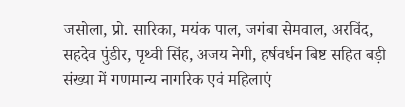जसोला, प्रो. सारिका, मयंक पाल, जगंबा सेमवाल, अरविंद, सहदेव पुंडीर, पृथ्वी सिंह, अजय नेगी, हर्षवर्धन बिष्ट सहित बड़ी संख्या में गणमान्य नागरिक एवं महिलाएं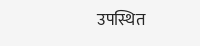उपस्थित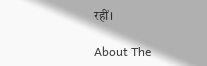रहीं।

About The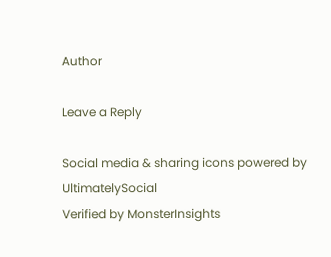Author

Leave a Reply

Social media & sharing icons powered by UltimatelySocial
Verified by MonsterInsights